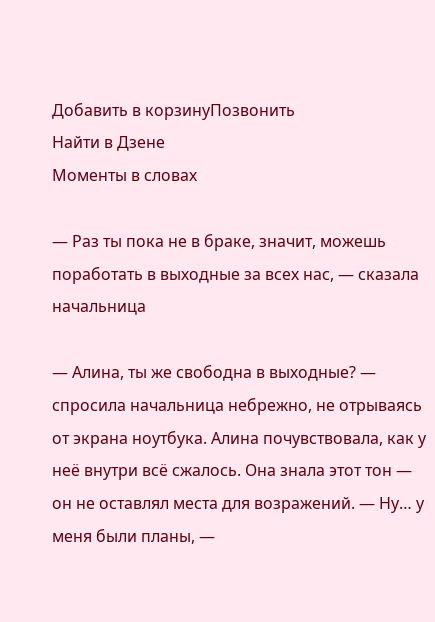Добавить в корзинуПозвонить
Найти в Дзене
Моменты в словах

— Раз ты пока не в браке, значит, можешь поработать в выходные за всех нас, — сказала начальница

— Алина, ты же свободна в выходные? — спросила начальница небрежно, не отрываясь от экрана ноутбука. Алина почувствовала, как у неё внутри всё сжалось. Она знала этот тон — он не оставлял места для возражений. — Ну… у меня были планы, —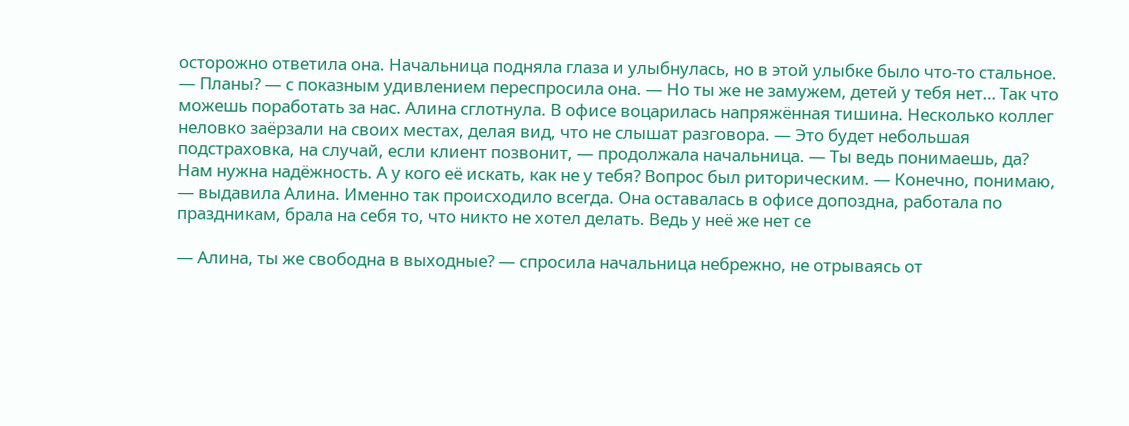осторожно ответила она. Начальница подняла глаза и улыбнулась, но в этой улыбке было что-то стальное. — Планы? — с показным удивлением переспросила она. — Но ты же не замужем, детей у тебя нет… Так что можешь поработать за нас. Алина сглотнула. В офисе воцарилась напряжённая тишина. Несколько коллег неловко заёрзали на своих местах, делая вид, что не слышат разговора. — Это будет небольшая подстраховка, на случай, если клиент позвонит, — продолжала начальница. — Ты ведь понимаешь, да? Нам нужна надёжность. А у кого её искать, как не у тебя? Вопрос был риторическим. — Конечно, понимаю, — выдавила Алина. Именно так происходило всегда. Она оставалась в офисе допоздна, работала по праздникам, брала на себя то, что никто не хотел делать. Ведь у неё же нет се

— Алина, ты же свободна в выходные? — спросила начальница небрежно, не отрываясь от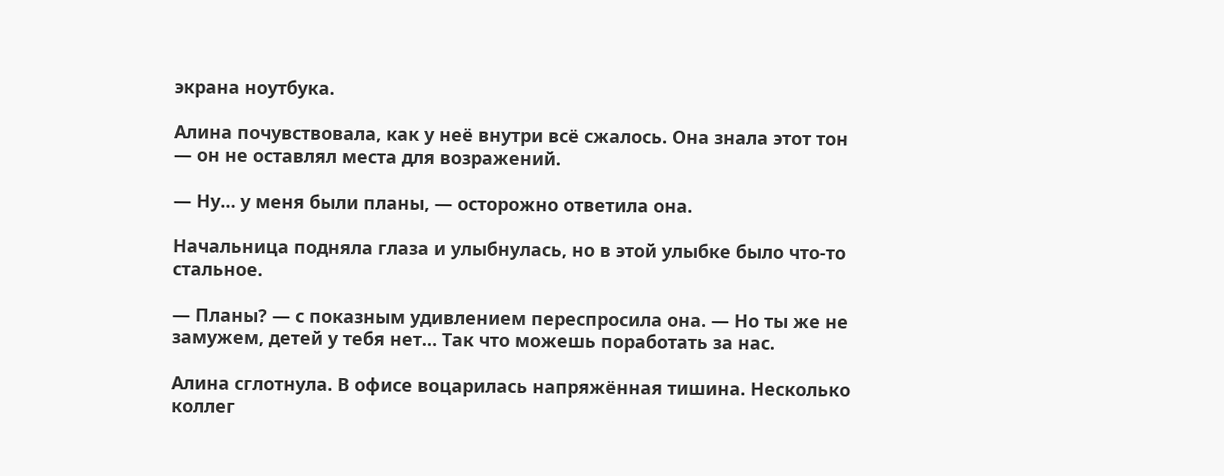экрана ноутбука.

Алина почувствовала, как у неё внутри всё сжалось. Она знала этот тон — он не оставлял места для возражений.

— Ну… у меня были планы, — осторожно ответила она.

Начальница подняла глаза и улыбнулась, но в этой улыбке было что-то стальное.

— Планы? — с показным удивлением переспросила она. — Но ты же не замужем, детей у тебя нет… Так что можешь поработать за нас.

Алина сглотнула. В офисе воцарилась напряжённая тишина. Несколько коллег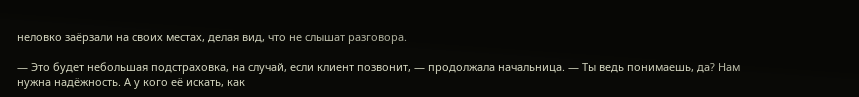неловко заёрзали на своих местах, делая вид, что не слышат разговора.

— Это будет небольшая подстраховка, на случай, если клиент позвонит, — продолжала начальница. — Ты ведь понимаешь, да? Нам нужна надёжность. А у кого её искать, как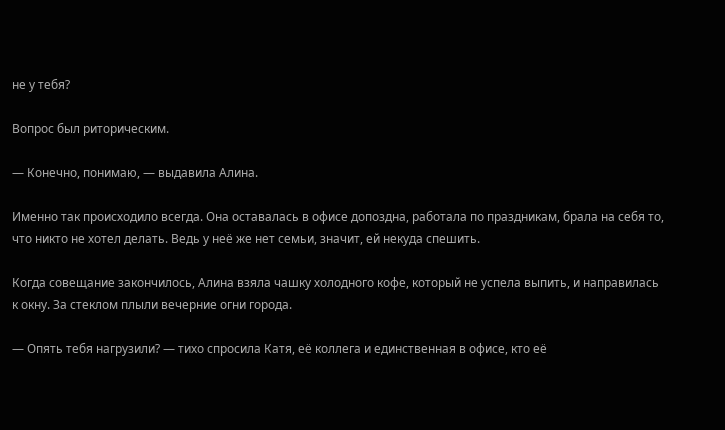не у тебя?

Вопрос был риторическим.

— Конечно, понимаю, — выдавила Алина.

Именно так происходило всегда. Она оставалась в офисе допоздна, работала по праздникам, брала на себя то, что никто не хотел делать. Ведь у неё же нет семьи, значит, ей некуда спешить.

Когда совещание закончилось, Алина взяла чашку холодного кофе, который не успела выпить, и направилась к окну. За стеклом плыли вечерние огни города.

— Опять тебя нагрузили? — тихо спросила Катя, её коллега и единственная в офисе, кто её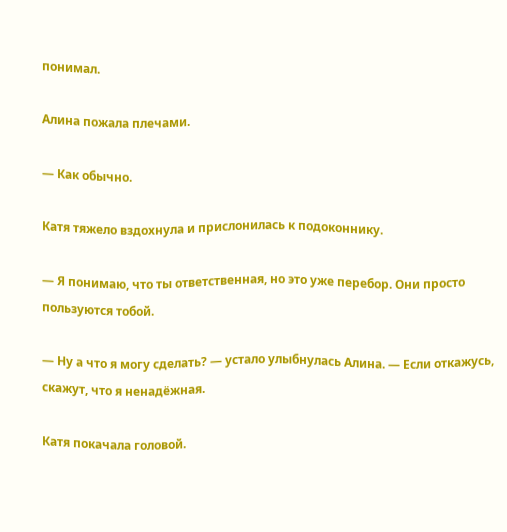понимал.

Алина пожала плечами.

— Как обычно.

Катя тяжело вздохнула и прислонилась к подоконнику.

— Я понимаю, что ты ответственная, но это уже перебор. Они просто пользуются тобой.

— Ну а что я могу сделать? — устало улыбнулась Алина. — Если откажусь, скажут, что я ненадёжная.

Катя покачала головой.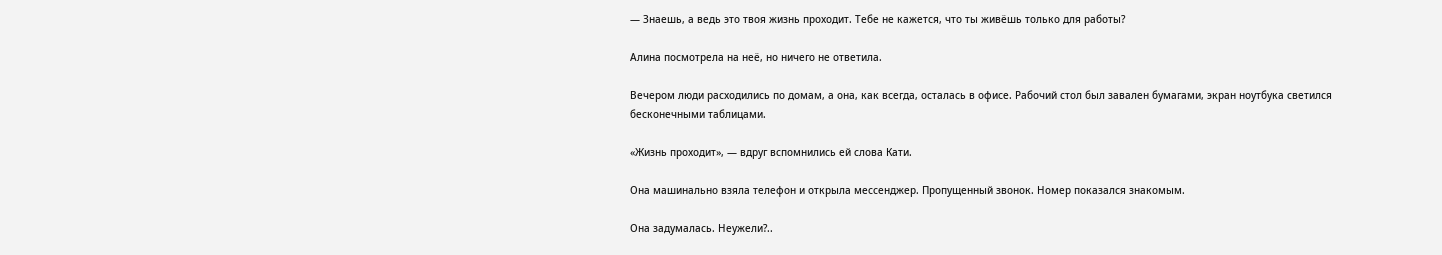— Знаешь, а ведь это твоя жизнь проходит. Тебе не кажется, что ты живёшь только для работы?

Алина посмотрела на неё, но ничего не ответила.

Вечером люди расходились по домам, а она, как всегда, осталась в офисе. Рабочий стол был завален бумагами, экран ноутбука светился бесконечными таблицами.

«Жизнь проходит», — вдруг вспомнились ей слова Кати.

Она машинально взяла телефон и открыла мессенджер. Пропущенный звонок. Номер показался знакомым.

Она задумалась. Неужели?..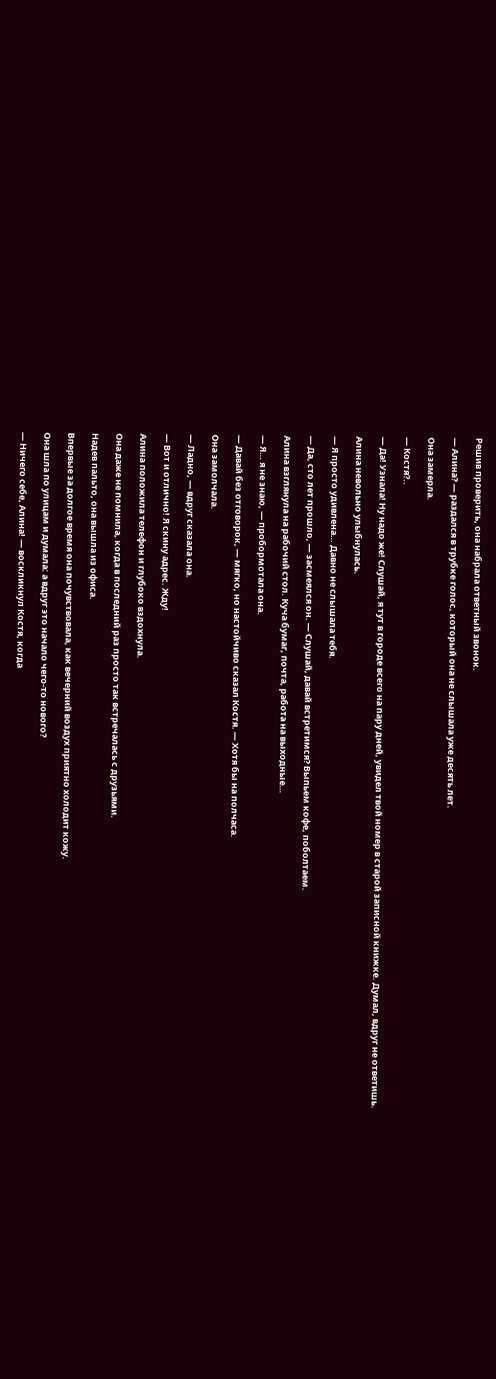Решив проверить, она набрала ответный звонок.

— Алина? — раздался в трубке голос, который она не слышала уже десять лет.

Она замерла.

— Костя?..

— Да! Узнала! Ну надо же! Слушай, я тут в городе всего на пару дней, увидел твой номер в старой записной книжке. Думал, вдруг не ответишь.

Алина невольно улыбнулась.

— Я просто удивлена… Давно не слышала тебя.

— Да, сто лет прошло, — засмеялся он. — Слушай, давай встретимся? Выпьем кофе, поболтаем.

Алина взглянула на рабочий стол. Куча бумаг, почта, работа на выходные…

— Я… я не знаю, — пробормотала она.

— Давай без отговорок, — мягко, но настойчиво сказал Костя. — Хотя бы на полчаса.

Она замолчала.

— Ладно, — вдруг сказала она.

— Вот и отлично! Я скину адрес. Жду!

Алина положила телефон и глубоко вздохнула.

Она даже не помнила, когда в последний раз просто так встречалась с друзьями.

Надев пальто, она вышла из офиса.

Впервые за долгое время она почувствовала, как вечерний воздух приятно холодит кожу.

Она шла по улицам и думала: а вдруг это начало чего-то нового?

— Ничего себе, Алина! — воскликнул Костя, когда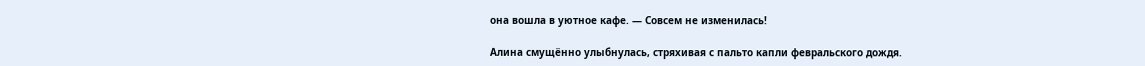она вошла в уютное кафе. — Совсем не изменилась!

Алина смущённо улыбнулась, стряхивая с пальто капли февральского дождя.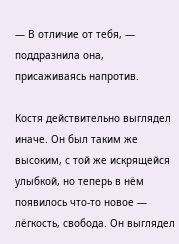— В отличие от тебя, — поддразнила она, присаживаясь напротив.

Костя действительно выглядел иначе. Он был таким же высоким, с той же искрящейся улыбкой, но теперь в нём появилось что-то новое — лёгкость, свобода. Он выглядел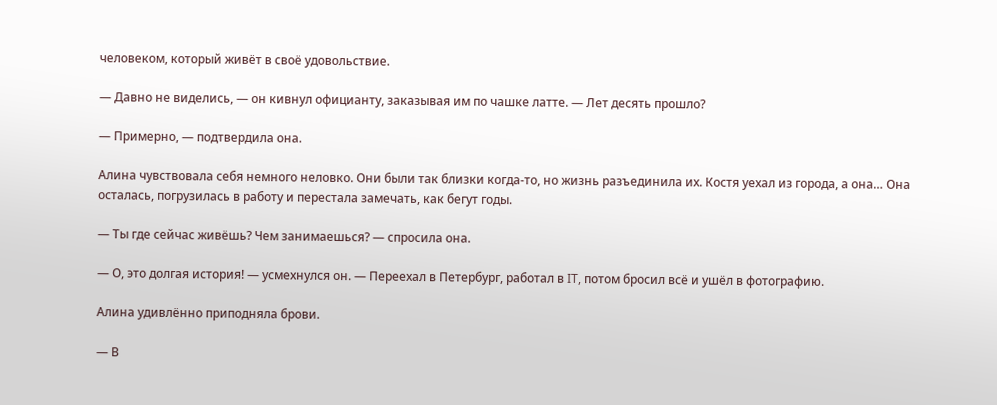человеком, который живёт в своё удовольствие.

— Давно не виделись, — он кивнул официанту, заказывая им по чашке латте. — Лет десять прошло?

— Примерно, — подтвердила она.

Алина чувствовала себя немного неловко. Они были так близки когда-то, но жизнь разъединила их. Костя уехал из города, а она… Она осталась, погрузилась в работу и перестала замечать, как бегут годы.

— Ты где сейчас живёшь? Чем занимаешься? — спросила она.

— О, это долгая история! — усмехнулся он. — Переехал в Петербург, работал в IT, потом бросил всё и ушёл в фотографию.

Алина удивлённо приподняла брови.

— В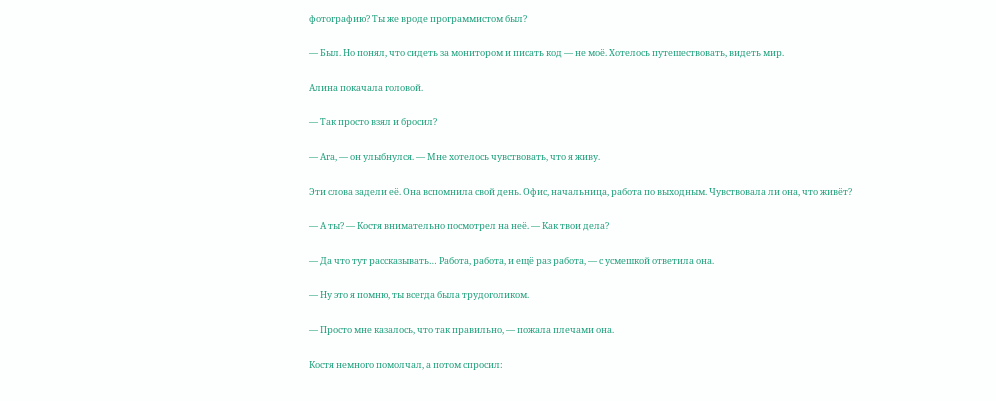фотографию? Ты же вроде программистом был?

— Был. Но понял, что сидеть за монитором и писать код — не моё. Хотелось путешествовать, видеть мир.

Алина покачала головой.

— Так просто взял и бросил?

— Ага, — он улыбнулся. — Мне хотелось чувствовать, что я живу.

Эти слова задели её. Она вспомнила свой день. Офис, начальница, работа по выходным. Чувствовала ли она, что живёт?

— А ты? — Костя внимательно посмотрел на неё. — Как твои дела?

— Да что тут рассказывать… Работа, работа, и ещё раз работа, — с усмешкой ответила она.

— Ну это я помню, ты всегда была трудоголиком.

— Просто мне казалось, что так правильно, — пожала плечами она.

Костя немного помолчал, а потом спросил: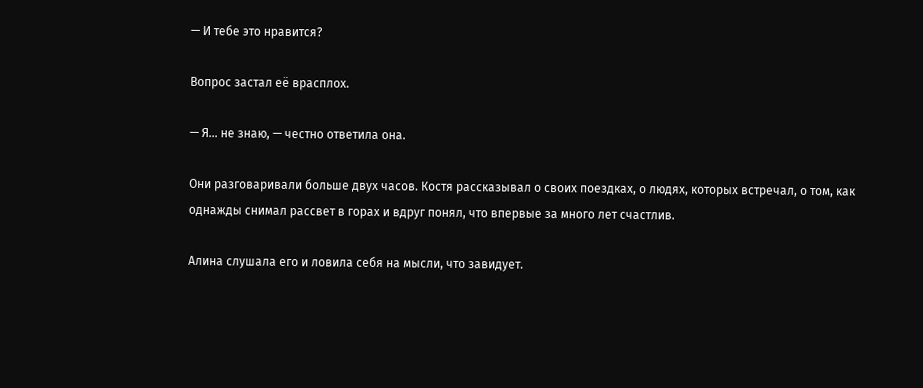— И тебе это нравится?

Вопрос застал её врасплох.

— Я… не знаю, — честно ответила она.

Они разговаривали больше двух часов. Костя рассказывал о своих поездках, о людях, которых встречал, о том, как однажды снимал рассвет в горах и вдруг понял, что впервые за много лет счастлив.

Алина слушала его и ловила себя на мысли, что завидует.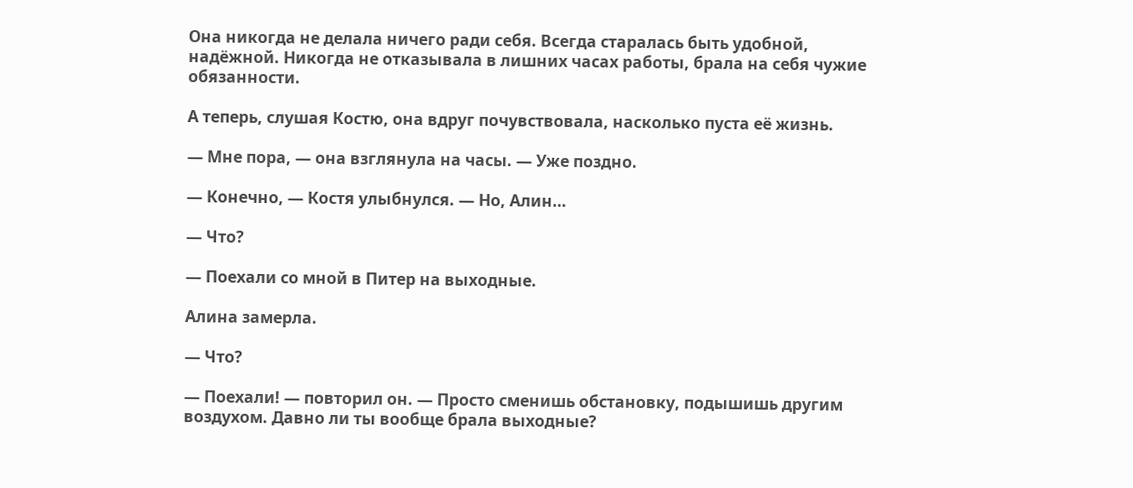Она никогда не делала ничего ради себя. Всегда старалась быть удобной, надёжной. Никогда не отказывала в лишних часах работы, брала на себя чужие обязанности.

А теперь, слушая Костю, она вдруг почувствовала, насколько пуста её жизнь.

— Мне пора, — она взглянула на часы. — Уже поздно.

— Конечно, — Костя улыбнулся. — Но, Алин…

— Что?

— Поехали со мной в Питер на выходные.

Алина замерла.

— Что?

— Поехали! — повторил он. — Просто сменишь обстановку, подышишь другим воздухом. Давно ли ты вообще брала выходные?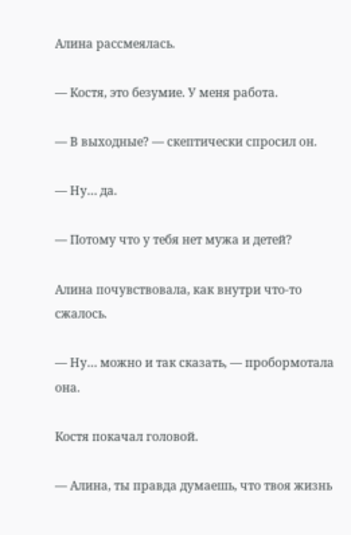Алина рассмеялась.

— Костя, это безумие. У меня работа.

— В выходные? — скептически спросил он.

— Ну… да.

— Потому что у тебя нет мужа и детей?

Алина почувствовала, как внутри что-то сжалось.

— Ну… можно и так сказать, — пробормотала она.

Костя покачал головой.

— Алина, ты правда думаешь, что твоя жизнь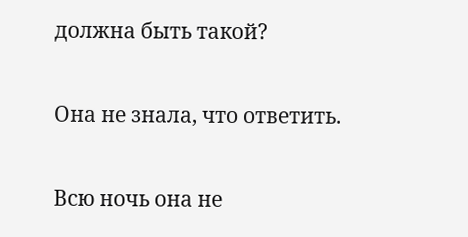должна быть такой?

Она не знала, что ответить.

Всю ночь она не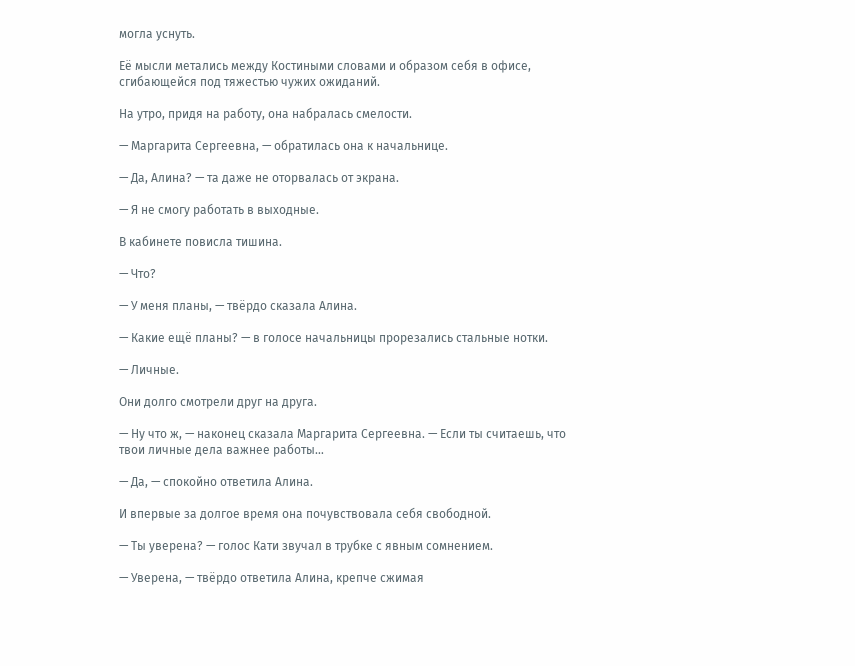могла уснуть.

Её мысли метались между Костиными словами и образом себя в офисе, сгибающейся под тяжестью чужих ожиданий.

На утро, придя на работу, она набралась смелости.

— Маргарита Сергеевна, — обратилась она к начальнице.

— Да, Алина? — та даже не оторвалась от экрана.

— Я не смогу работать в выходные.

В кабинете повисла тишина.

— Что?

— У меня планы, — твёрдо сказала Алина.

— Какие ещё планы? — в голосе начальницы прорезались стальные нотки.

— Личные.

Они долго смотрели друг на друга.

— Ну что ж, — наконец сказала Маргарита Сергеевна. — Если ты считаешь, что твои личные дела важнее работы…

— Да, — спокойно ответила Алина.

И впервые за долгое время она почувствовала себя свободной.

— Ты уверена? — голос Кати звучал в трубке с явным сомнением.

— Уверена, — твёрдо ответила Алина, крепче сжимая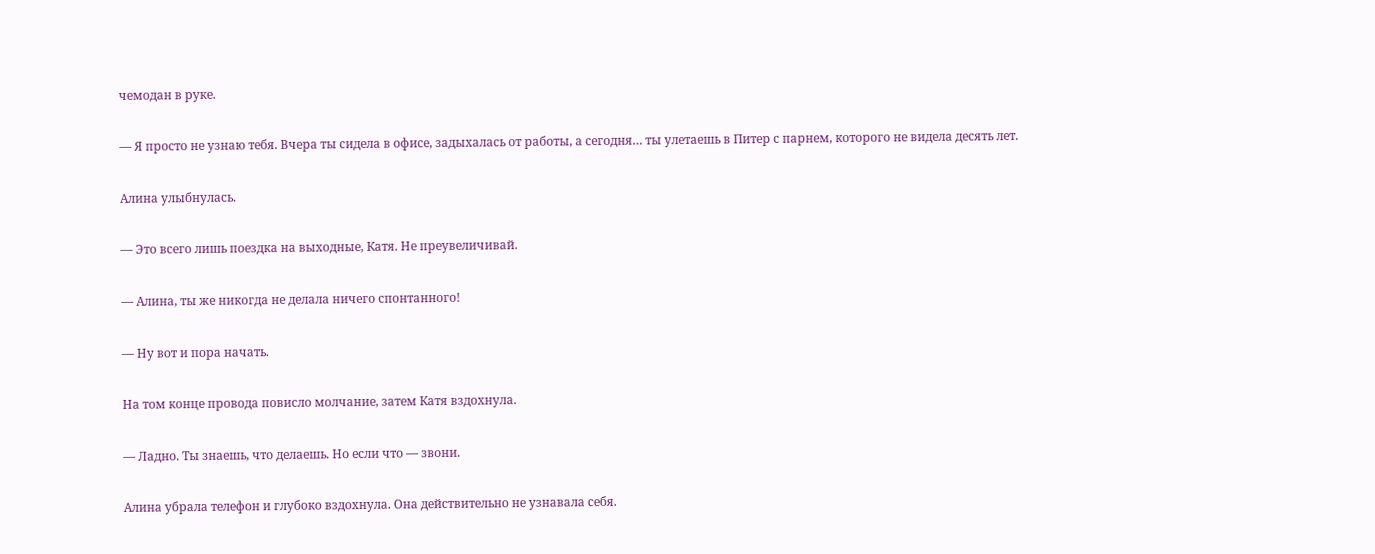чемодан в руке.

— Я просто не узнаю тебя. Вчера ты сидела в офисе, задыхалась от работы, а сегодня… ты улетаешь в Питер с парнем, которого не видела десять лет.

Алина улыбнулась.

— Это всего лишь поездка на выходные, Катя. Не преувеличивай.

— Алина, ты же никогда не делала ничего спонтанного!

— Ну вот и пора начать.

На том конце провода повисло молчание, затем Катя вздохнула.

— Ладно. Ты знаешь, что делаешь. Но если что — звони.

Алина убрала телефон и глубоко вздохнула. Она действительно не узнавала себя.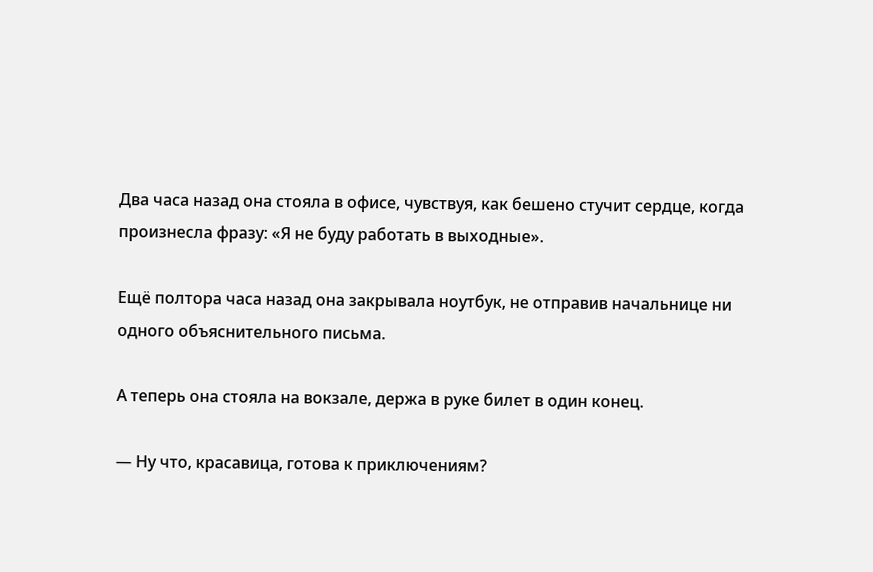Два часа назад она стояла в офисе, чувствуя, как бешено стучит сердце, когда произнесла фразу: «Я не буду работать в выходные».

Ещё полтора часа назад она закрывала ноутбук, не отправив начальнице ни одного объяснительного письма.

А теперь она стояла на вокзале, держа в руке билет в один конец.

— Ну что, красавица, готова к приключениям?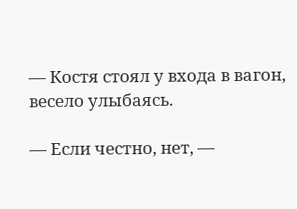— Костя стоял у входа в вагон, весело улыбаясь.

— Если честно, нет, —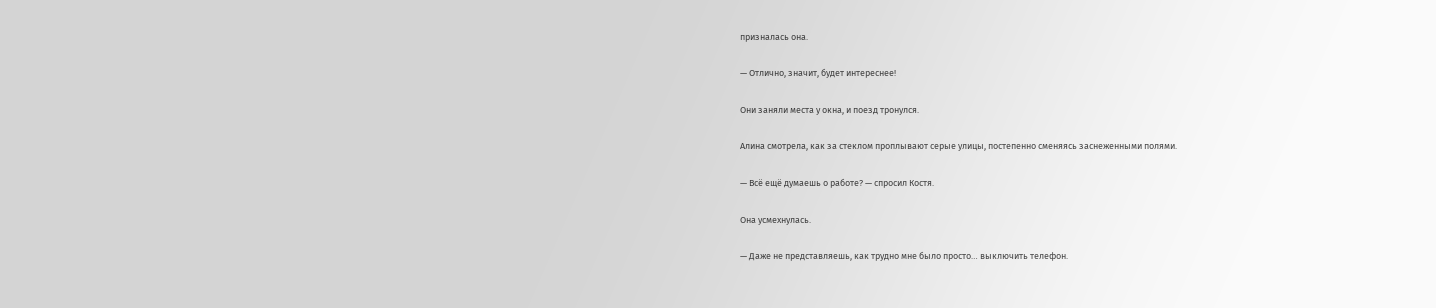призналась она.

— Отлично, значит, будет интереснее!

Они заняли места у окна, и поезд тронулся.

Алина смотрела, как за стеклом проплывают серые улицы, постепенно сменяясь заснеженными полями.

— Всё ещё думаешь о работе? — спросил Костя.

Она усмехнулась.

— Даже не представляешь, как трудно мне было просто… выключить телефон.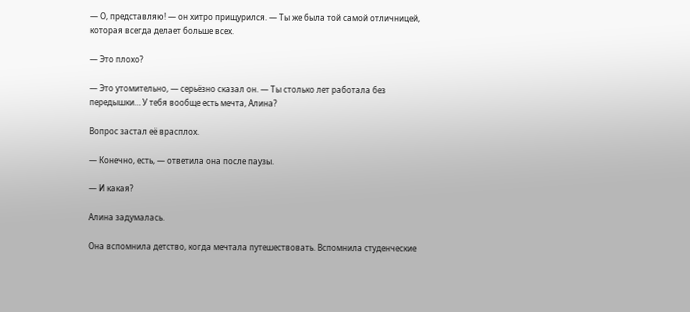— О, представляю! — он хитро прищурился. — Ты же была той самой отличницей, которая всегда делает больше всех.

— Это плохо?

— Это утомительно, — серьёзно сказал он. — Ты столько лет работала без передышки… У тебя вообще есть мечта, Алина?

Вопрос застал её врасплох.

— Конечно, есть, — ответила она после паузы.

— И какая?

Алина задумалась.

Она вспомнила детство, когда мечтала путешествовать. Вспомнила студенческие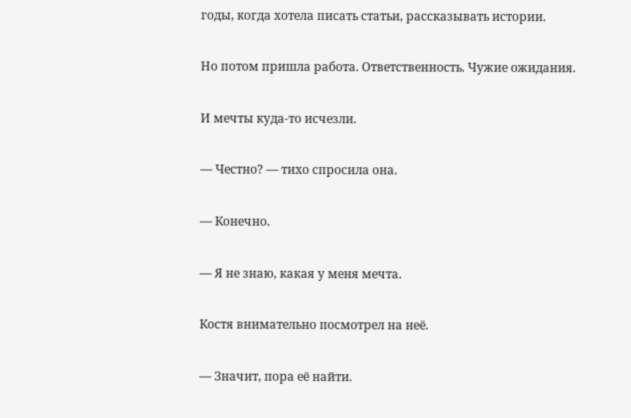годы, когда хотела писать статьи, рассказывать истории.

Но потом пришла работа. Ответственность. Чужие ожидания.

И мечты куда-то исчезли.

— Честно? — тихо спросила она.

— Конечно.

— Я не знаю, какая у меня мечта.

Костя внимательно посмотрел на неё.

— Значит, пора её найти.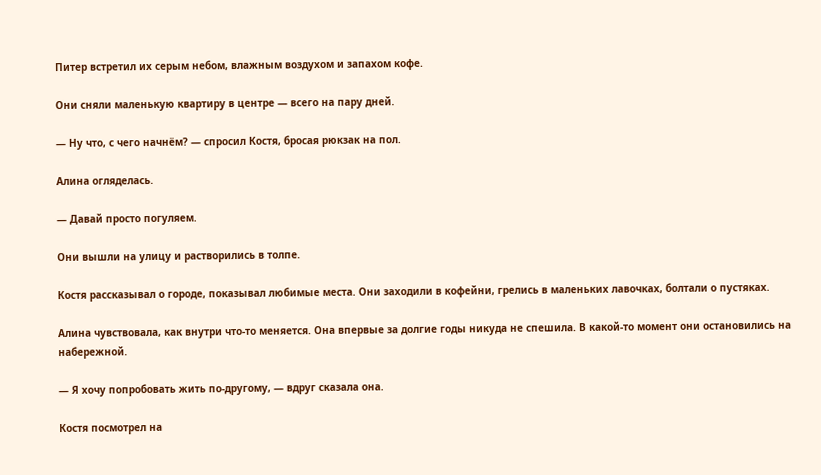Питер встретил их серым небом, влажным воздухом и запахом кофе.

Они сняли маленькую квартиру в центре — всего на пару дней.

— Ну что, с чего начнём? — спросил Костя, бросая рюкзак на пол.

Алина огляделась.

— Давай просто погуляем.

Они вышли на улицу и растворились в толпе.

Костя рассказывал о городе, показывал любимые места. Они заходили в кофейни, грелись в маленьких лавочках, болтали о пустяках.

Алина чувствовала, как внутри что-то меняется. Она впервые за долгие годы никуда не спешила. В какой-то момент они остановились на набережной.

— Я хочу попробовать жить по-другому, — вдруг сказала она.

Костя посмотрел на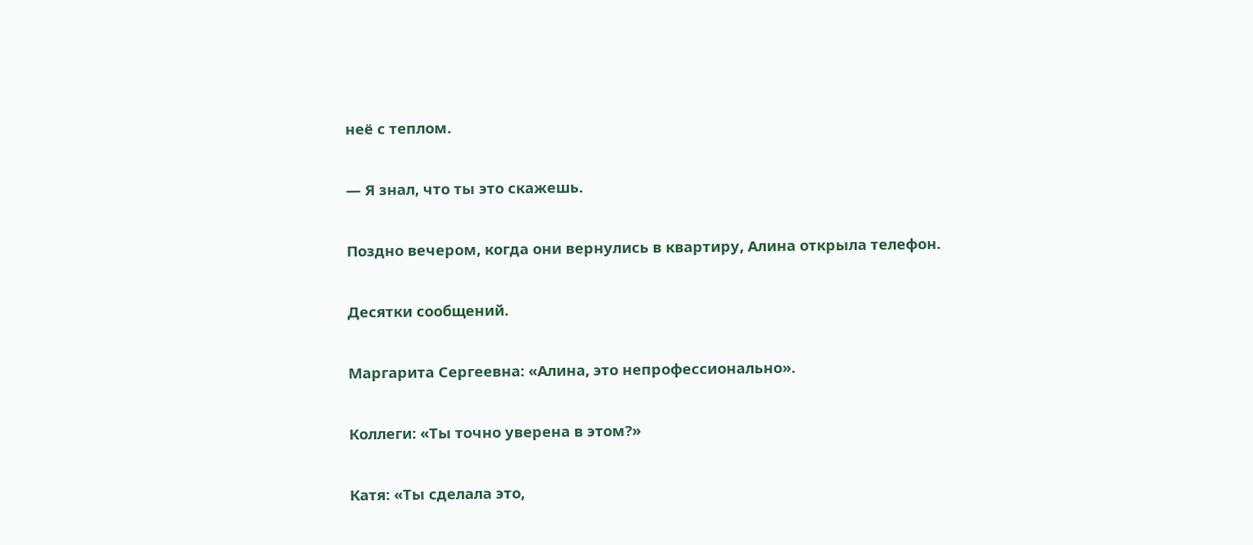неё с теплом.

— Я знал, что ты это скажешь.

Поздно вечером, когда они вернулись в квартиру, Алина открыла телефон.

Десятки сообщений.

Маргарита Сергеевна: «Алина, это непрофессионально».

Коллеги: «Ты точно уверена в этом?»

Катя: «Ты сделала это,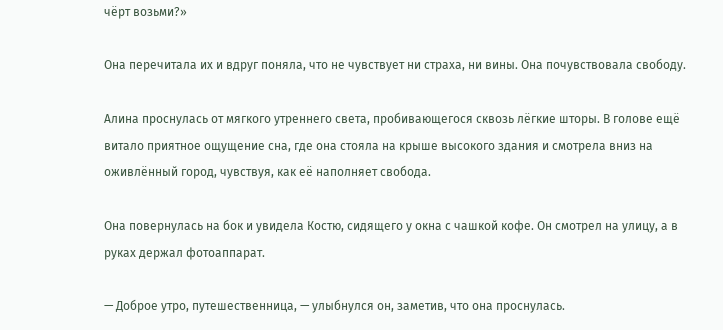чёрт возьми?»

Она перечитала их и вдруг поняла, что не чувствует ни страха, ни вины. Она почувствовала свободу.

Алина проснулась от мягкого утреннего света, пробивающегося сквозь лёгкие шторы. В голове ещё витало приятное ощущение сна, где она стояла на крыше высокого здания и смотрела вниз на оживлённый город, чувствуя, как её наполняет свобода.

Она повернулась на бок и увидела Костю, сидящего у окна с чашкой кофе. Он смотрел на улицу, а в руках держал фотоаппарат.

— Доброе утро, путешественница, — улыбнулся он, заметив, что она проснулась.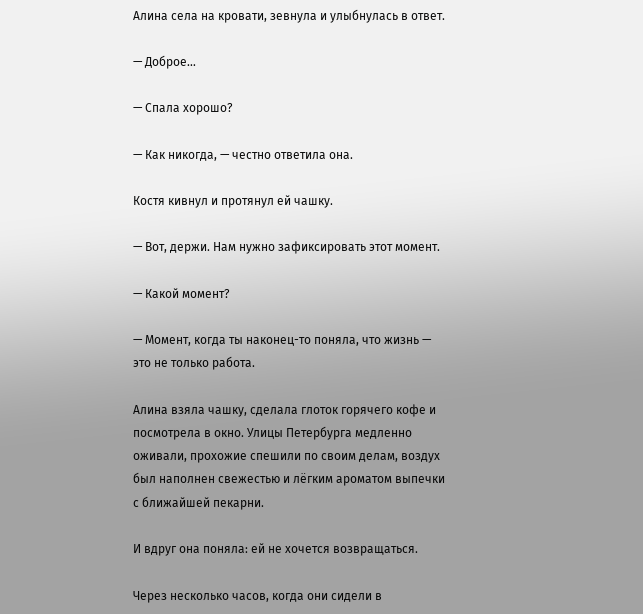Алина села на кровати, зевнула и улыбнулась в ответ.

— Доброе…

— Спала хорошо?

— Как никогда, — честно ответила она.

Костя кивнул и протянул ей чашку.

— Вот, держи. Нам нужно зафиксировать этот момент.

— Какой момент?

— Момент, когда ты наконец-то поняла, что жизнь — это не только работа.

Алина взяла чашку, сделала глоток горячего кофе и посмотрела в окно. Улицы Петербурга медленно оживали, прохожие спешили по своим делам, воздух был наполнен свежестью и лёгким ароматом выпечки с ближайшей пекарни.

И вдруг она поняла: ей не хочется возвращаться.

Через несколько часов, когда они сидели в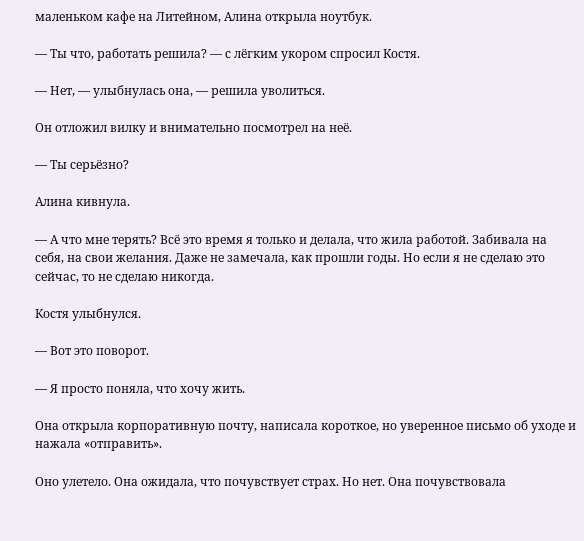маленьком кафе на Литейном, Алина открыла ноутбук.

— Ты что, работать решила? — с лёгким укором спросил Костя.

— Нет, — улыбнулась она, — решила уволиться.

Он отложил вилку и внимательно посмотрел на неё.

— Ты серьёзно?

Алина кивнула.

— А что мне терять? Всё это время я только и делала, что жила работой. Забивала на себя, на свои желания. Даже не замечала, как прошли годы. Но если я не сделаю это сейчас, то не сделаю никогда.

Костя улыбнулся.

— Вот это поворот.

— Я просто поняла, что хочу жить.

Она открыла корпоративную почту, написала короткое, но уверенное письмо об уходе и нажала «отправить».

Оно улетело. Она ожидала, что почувствует страх. Но нет. Она почувствовала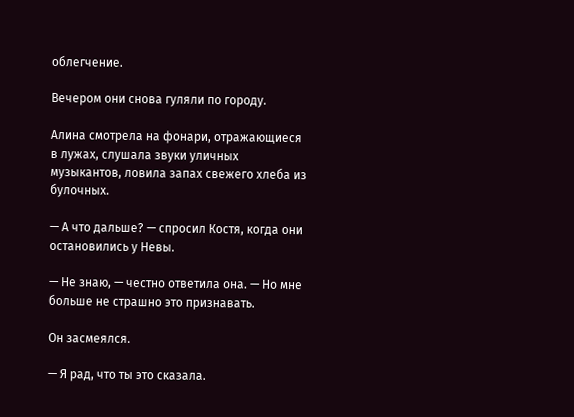облегчение.

Вечером они снова гуляли по городу.

Алина смотрела на фонари, отражающиеся в лужах, слушала звуки уличных музыкантов, ловила запах свежего хлеба из булочных.

— А что дальше? — спросил Костя, когда они остановились у Невы.

— Не знаю, — честно ответила она. — Но мне больше не страшно это признавать.

Он засмеялся.

— Я рад, что ты это сказала.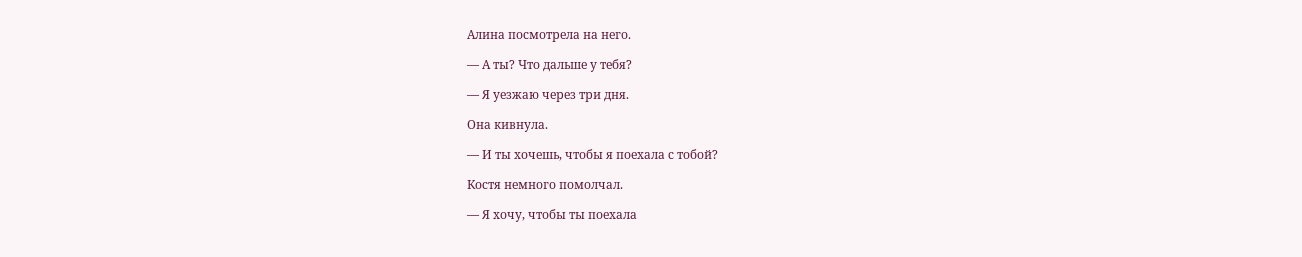Алина посмотрела на него.

— А ты? Что дальше у тебя?

— Я уезжаю через три дня.

Она кивнула.

— И ты хочешь, чтобы я поехала с тобой?

Костя немного помолчал.

— Я хочу, чтобы ты поехала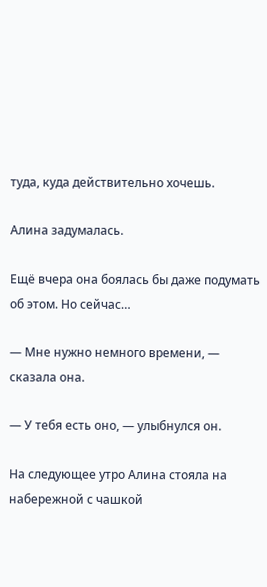туда, куда действительно хочешь.

Алина задумалась.

Ещё вчера она боялась бы даже подумать об этом. Но сейчас…

— Мне нужно немного времени, — сказала она.

— У тебя есть оно, — улыбнулся он.

На следующее утро Алина стояла на набережной с чашкой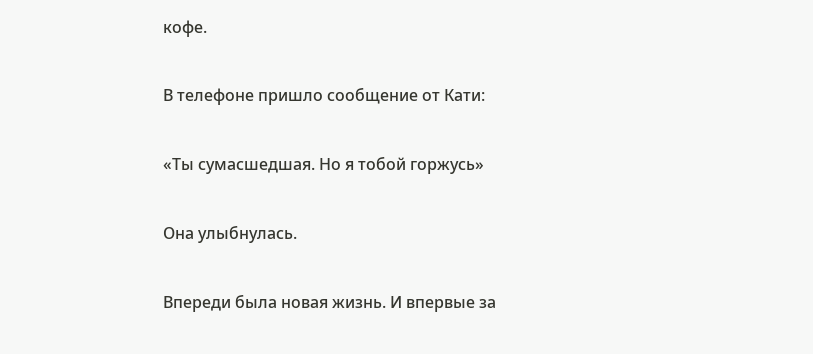кофе.

В телефоне пришло сообщение от Кати:

«Ты сумасшедшая. Но я тобой горжусь»

Она улыбнулась.

Впереди была новая жизнь. И впервые за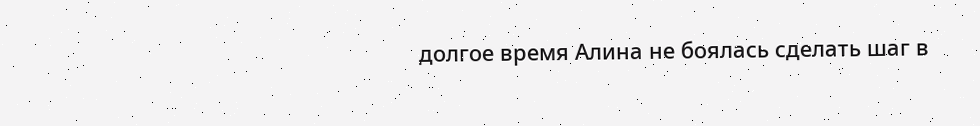долгое время Алина не боялась сделать шаг в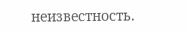неизвестность.